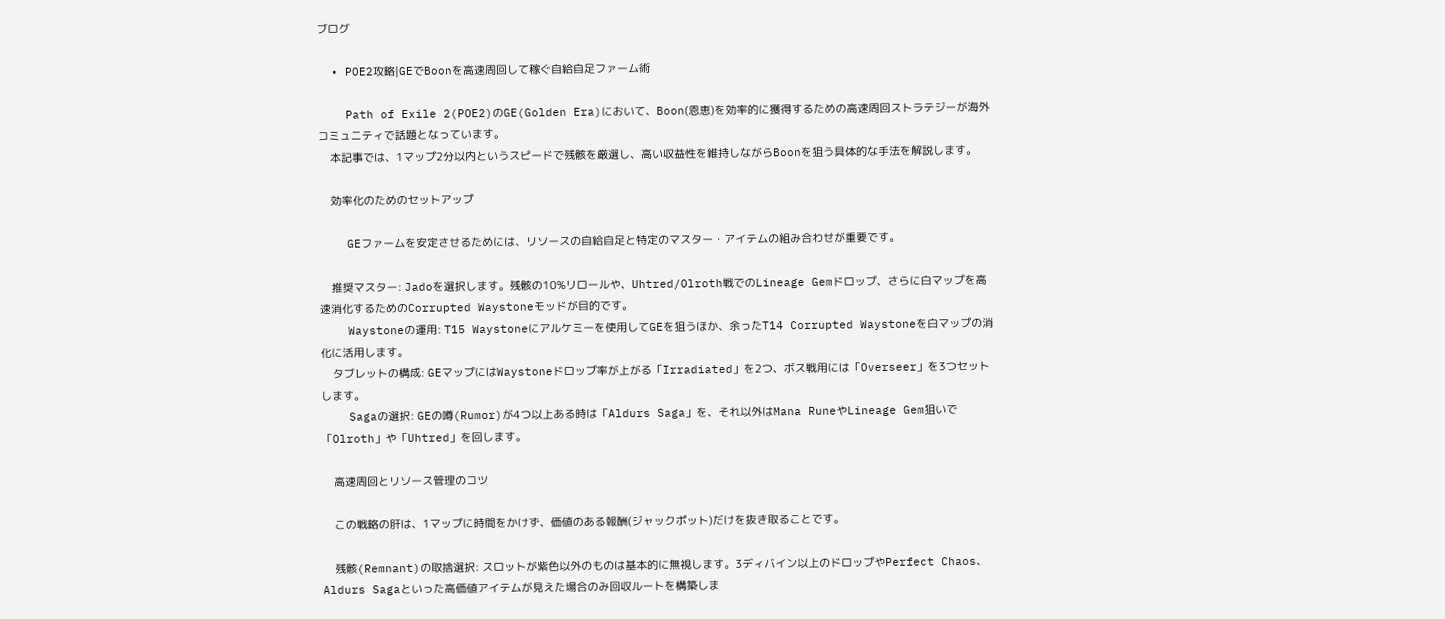ブログ

  • POE2攻略|GEでBoonを高速周回して稼ぐ自給自足ファーム術

    Path of Exile 2(POE2)のGE(Golden Era)において、Boon(恩恵)を効率的に獲得するための高速周回ストラテジーが海外コミュニティで話題となっています。
    本記事では、1マップ2分以内というスピードで残骸を厳選し、高い収益性を維持しながらBoonを狙う具体的な手法を解説します。

    効率化のためのセットアップ

    GEファームを安定させるためには、リソースの自給自足と特定のマスター・アイテムの組み合わせが重要です。

    推奨マスター: Jadoを選択します。残骸の10%リロールや、Uhtred/Olroth戦でのLineage Gemドロップ、さらに白マップを高速消化するためのCorrupted Waystoneモッドが目的です。
    Waystoneの運用: T15 Waystoneにアルケミーを使用してGEを狙うほか、余ったT14 Corrupted Waystoneを白マップの消化に活用します。
    タブレットの構成: GEマップにはWaystoneドロップ率が上がる「Irradiated」を2つ、ボス戦用には「Overseer」を3つセットします。
    Sagaの選択: GEの噂(Rumor)が4つ以上ある時は「Aldurs Saga」を、それ以外はMana RuneやLineage Gem狙いで「Olroth」や「Uhtred」を回します。

    高速周回とリソース管理のコツ

    この戦略の肝は、1マップに時間をかけず、価値のある報酬(ジャックポット)だけを抜き取ることです。

    残骸(Remnant)の取捨選択: スロットが紫色以外のものは基本的に無視します。3ディバイン以上のドロップやPerfect Chaos、Aldurs Sagaといった高価値アイテムが見えた場合のみ回収ルートを構築しま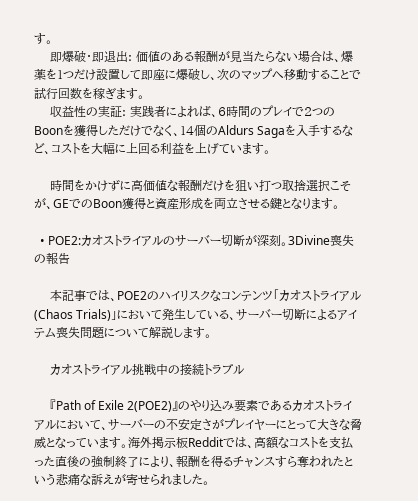す。
    即爆破・即退出: 価値のある報酬が見当たらない場合は、爆薬を1つだけ設置して即座に爆破し、次のマップへ移動することで試行回数を稼ぎます。
    収益性の実証: 実践者によれば、6時間のプレイで2つのBoonを獲得しただけでなく、14個のAldurs Sagaを入手するなど、コストを大幅に上回る利益を上げています。

    時間をかけずに高価値な報酬だけを狙い打つ取捨選択こそが、GEでのBoon獲得と資産形成を両立させる鍵となります。

  • POE2:カオストライアルのサーバー切断が深刻。3Divine喪失の報告

    本記事では、POE2のハイリスクなコンテンツ「カオストライアル(Chaos Trials)」において発生している、サーバー切断によるアイテム喪失問題について解説します。

    カオストライアル挑戦中の接続トラブル

    『Path of Exile 2(POE2)』のやり込み要素であるカオストライアルにおいて、サーバーの不安定さがプレイヤーにとって大きな脅威となっています。海外掲示板Redditでは、高額なコストを支払った直後の強制終了により、報酬を得るチャンスすら奪われたという悲痛な訴えが寄せられました。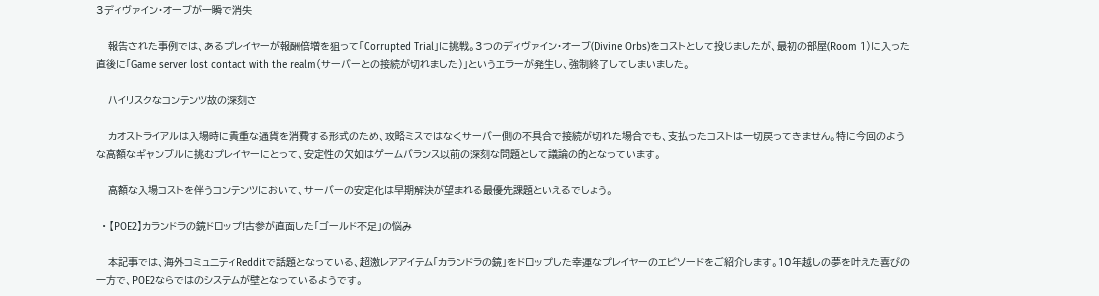3ディヴァイン・オーブが一瞬で消失

    報告された事例では、あるプレイヤーが報酬倍増を狙って「Corrupted Trial」に挑戦。3つのディヴァイン・オーブ(Divine Orbs)をコストとして投じましたが、最初の部屋(Room 1)に入った直後に「Game server lost contact with the realm(サーバーとの接続が切れました)」というエラーが発生し、強制終了してしまいました。

    ハイリスクなコンテンツ故の深刻さ

    カオストライアルは入場時に貴重な通貨を消費する形式のため、攻略ミスではなくサーバー側の不具合で接続が切れた場合でも、支払ったコストは一切戻ってきません。特に今回のような高額なギャンブルに挑むプレイヤーにとって、安定性の欠如はゲームバランス以前の深刻な問題として議論の的となっています。

    高額な入場コストを伴うコンテンツにおいて、サーバーの安定化は早期解決が望まれる最優先課題といえるでしょう。

  • 【POE2】カランドラの鏡ドロップ!古参が直面した「ゴールド不足」の悩み

    本記事では、海外コミュニティRedditで話題となっている、超激レアアイテム「カランドラの鏡」をドロップした幸運なプレイヤーのエピソードをご紹介します。10年越しの夢を叶えた喜びの一方で、POE2ならではのシステムが壁となっているようです。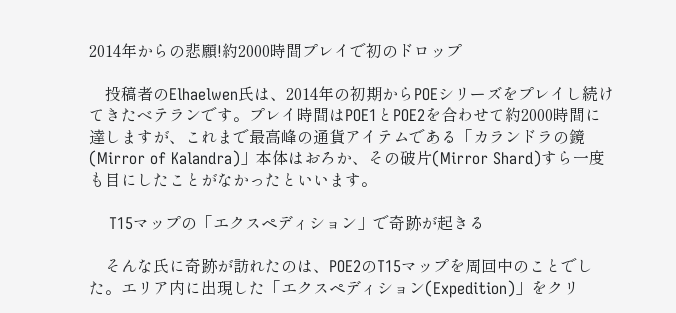2014年からの悲願!約2000時間プレイで初のドロップ

    投稿者のElhaelwen氏は、2014年の初期からPOEシリーズをプレイし続けてきたベテランです。プレイ時間はPOE1とPOE2を合わせて約2000時間に達しますが、これまで最高峰の通貨アイテムである「カランドラの鏡(Mirror of Kalandra)」本体はおろか、その破片(Mirror Shard)すら一度も目にしたことがなかったといいます。

    T15マップの「エクスペディション」で奇跡が起きる

    そんな氏に奇跡が訪れたのは、POE2のT15マップを周回中のことでした。エリア内に出現した「エクスペディション(Expedition)」をクリ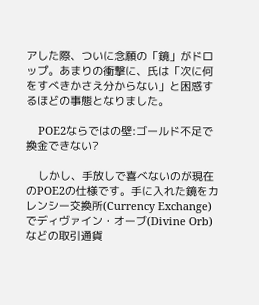アした際、ついに念願の「鏡」がドロップ。あまりの衝撃に、氏は「次に何をすべきかさえ分からない」と困惑するほどの事態となりました。

    POE2ならではの壁:ゴールド不足で換金できない?

    しかし、手放しで喜べないのが現在のPOE2の仕様です。手に入れた鏡をカレンシー交換所(Currency Exchange)でディヴァイン・オーブ(Divine Orb)などの取引通貨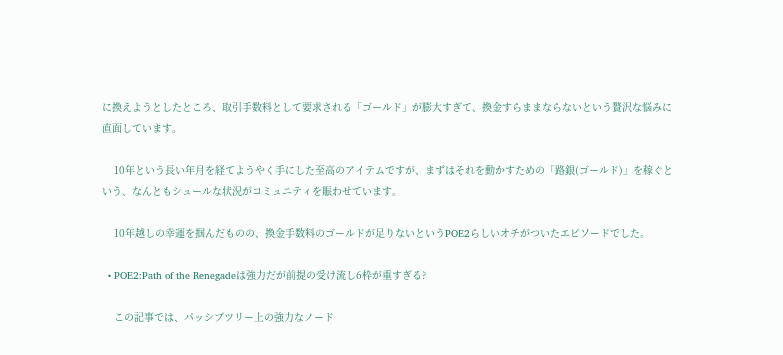に換えようとしたところ、取引手数料として要求される「ゴールド」が膨大すぎて、換金すらままならないという贅沢な悩みに直面しています。

    10年という長い年月を経てようやく手にした至高のアイテムですが、まずはそれを動かすための「路銀(ゴールド)」を稼ぐという、なんともシュールな状況がコミュニティを賑わせています。

    10年越しの幸運を掴んだものの、換金手数料のゴールドが足りないというPOE2らしいオチがついたエピソードでした。

  • POE2:Path of the Renegadeは強力だが前提の受け流し6枠が重すぎる?

    この記事では、パッシブツリー上の強力なノード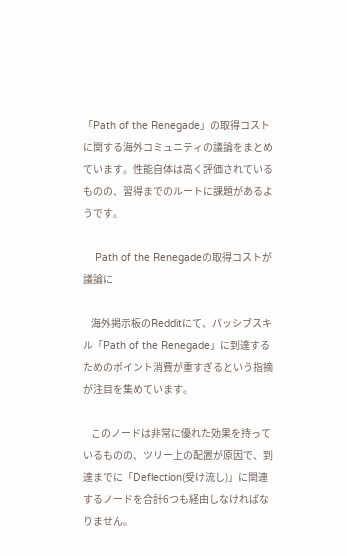「Path of the Renegade」の取得コストに関する海外コミュニティの議論をまとめています。性能自体は高く評価されているものの、習得までのルートに課題があるようです。

    Path of the Renegadeの取得コストが議論に

    海外掲示板のRedditにて、パッシブスキル「Path of the Renegade」に到達するためのポイント消費が重すぎるという指摘が注目を集めています。

    このノードは非常に優れた効果を持っているものの、ツリー上の配置が原因で、到達までに「Deflection(受け流し)」に関連するノードを合計6つも経由しなければなりません。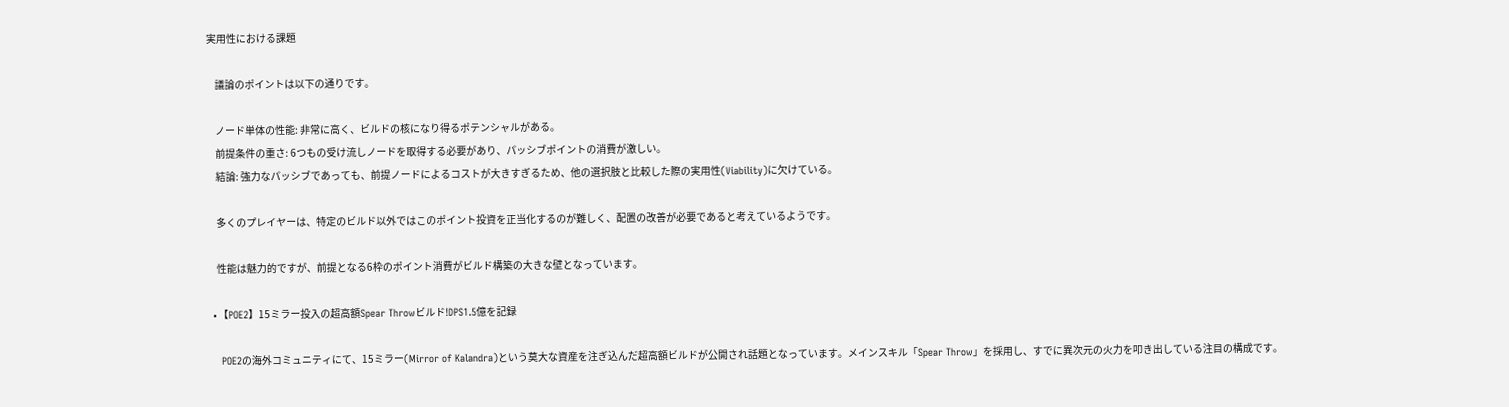実用性における課題

    議論のポイントは以下の通りです。

    ノード単体の性能: 非常に高く、ビルドの核になり得るポテンシャルがある。
    前提条件の重さ: 6つもの受け流しノードを取得する必要があり、パッシブポイントの消費が激しい。
    結論: 強力なパッシブであっても、前提ノードによるコストが大きすぎるため、他の選択肢と比較した際の実用性(Viability)に欠けている。

    多くのプレイヤーは、特定のビルド以外ではこのポイント投資を正当化するのが難しく、配置の改善が必要であると考えているようです。

    性能は魅力的ですが、前提となる6枠のポイント消費がビルド構築の大きな壁となっています。

  • 【POE2】15ミラー投入の超高額Spear Throwビルド!DPS1.5億を記録

    POE2の海外コミュニティにて、15ミラー(Mirror of Kalandra)という莫大な資産を注ぎ込んだ超高額ビルドが公開され話題となっています。メインスキル「Spear Throw」を採用し、すでに異次元の火力を叩き出している注目の構成です。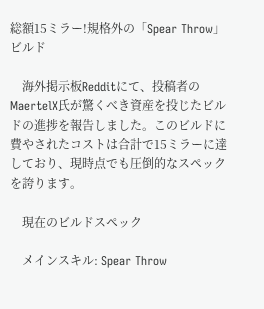総額15ミラー!規格外の「Spear Throw」ビルド

    海外掲示板Redditにて、投稿者のMaertelX氏が驚くべき資産を投じたビルドの進捗を報告しました。このビルドに費やされたコストは合計で15ミラーに達しており、現時点でも圧倒的なスペックを誇ります。

    現在のビルドスペック

    メインスキル: Spear Throw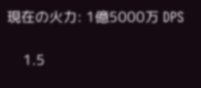現在の火力: 1億5000万 DPS

    1.5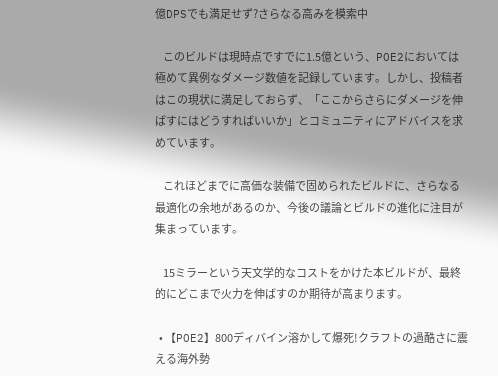億DPSでも満足せず?さらなる高みを模索中

    このビルドは現時点ですでに1.5億という、POE2においては極めて異例なダメージ数値を記録しています。しかし、投稿者はこの現状に満足しておらず、「ここからさらにダメージを伸ばすにはどうすればいいか」とコミュニティにアドバイスを求めています。

    これほどまでに高価な装備で固められたビルドに、さらなる最適化の余地があるのか、今後の議論とビルドの進化に注目が集まっています。

    15ミラーという天文学的なコストをかけた本ビルドが、最終的にどこまで火力を伸ばすのか期待が高まります。

  • 【POE2】800ディバイン溶かして爆死!クラフトの過酷さに震える海外勢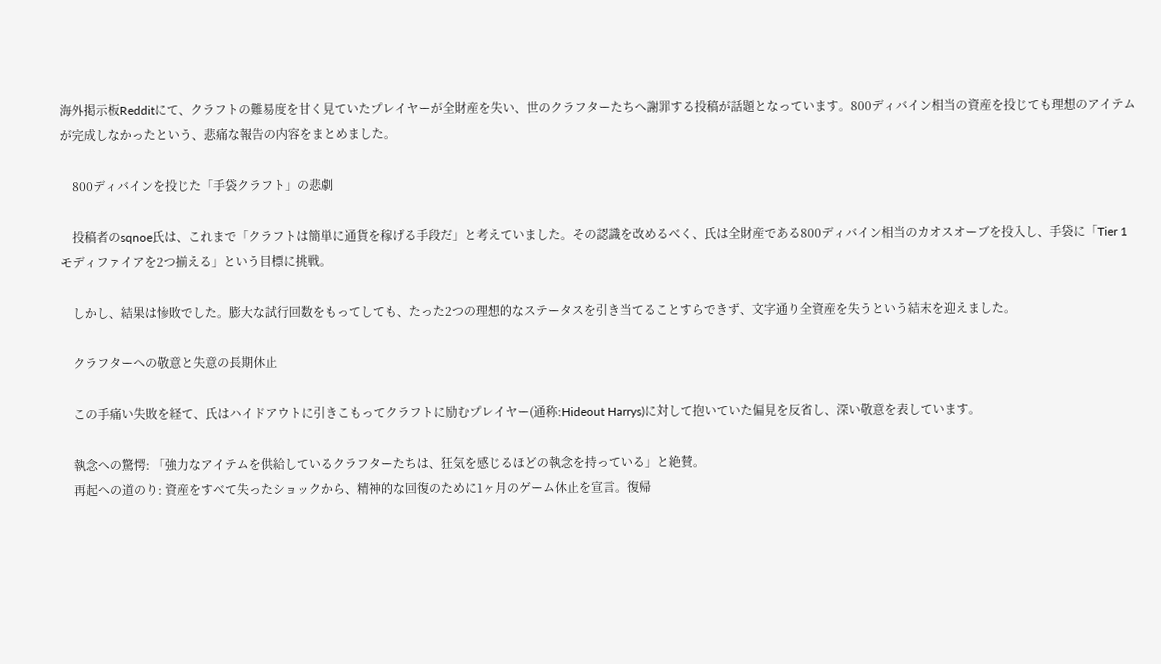海外掲示板Redditにて、クラフトの難易度を甘く見ていたプレイヤーが全財産を失い、世のクラフターたちへ謝罪する投稿が話題となっています。800ディバイン相当の資産を投じても理想のアイテムが完成しなかったという、悲痛な報告の内容をまとめました。

    800ディバインを投じた「手袋クラフト」の悲劇

    投稿者のsqnoe氏は、これまで「クラフトは簡単に通貨を稼げる手段だ」と考えていました。その認識を改めるべく、氏は全財産である800ディバイン相当のカオスオーブを投入し、手袋に「Tier 1 モディファイアを2つ揃える」という目標に挑戦。

    しかし、結果は惨敗でした。膨大な試行回数をもってしても、たった2つの理想的なステータスを引き当てることすらできず、文字通り全資産を失うという結末を迎えました。

    クラフターへの敬意と失意の長期休止

    この手痛い失敗を経て、氏はハイドアウトに引きこもってクラフトに励むプレイヤー(通称:Hideout Harrys)に対して抱いていた偏見を反省し、深い敬意を表しています。

    執念への驚愕: 「強力なアイテムを供給しているクラフターたちは、狂気を感じるほどの執念を持っている」と絶賛。
    再起への道のり: 資産をすべて失ったショックから、精神的な回復のために1ヶ月のゲーム休止を宣言。復帰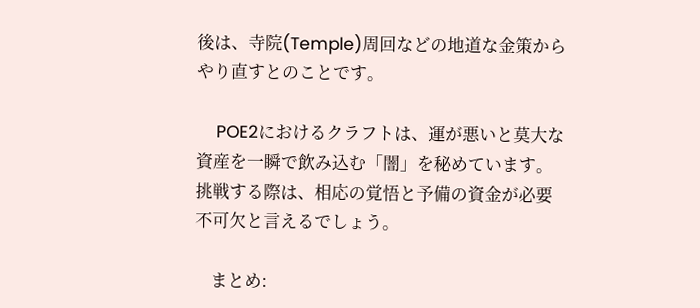後は、寺院(Temple)周回などの地道な金策からやり直すとのことです。

    POE2におけるクラフトは、運が悪いと莫大な資産を一瞬で飲み込む「闇」を秘めています。挑戦する際は、相応の覚悟と予備の資金が必要不可欠と言えるでしょう。

    まとめ: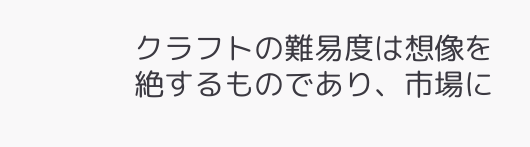クラフトの難易度は想像を絶するものであり、市場に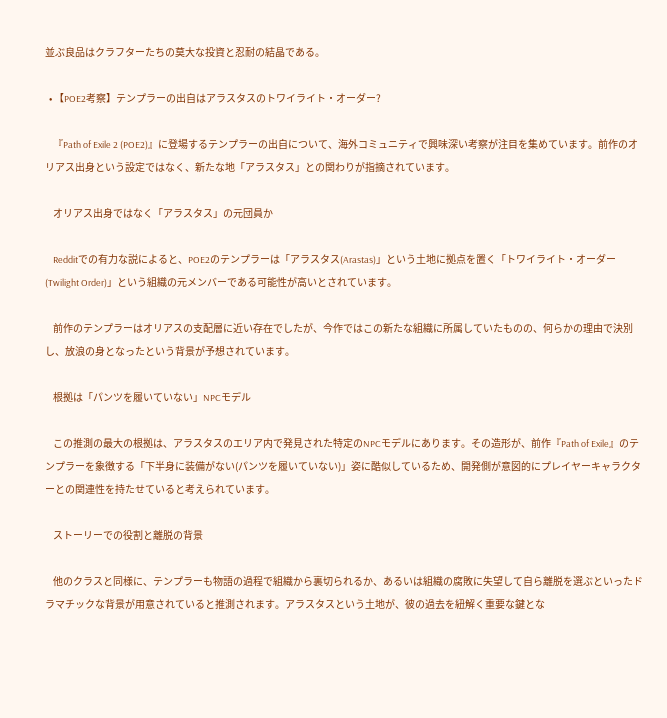並ぶ良品はクラフターたちの莫大な投資と忍耐の結晶である。

  • 【POE2考察】テンプラーの出自はアラスタスのトワイライト・オーダー?

    『Path of Exile 2 (POE2)』に登場するテンプラーの出自について、海外コミュニティで興味深い考察が注目を集めています。前作のオリアス出身という設定ではなく、新たな地「アラスタス」との関わりが指摘されています。

    オリアス出身ではなく「アラスタス」の元団員か

    Redditでの有力な説によると、POE2のテンプラーは「アラスタス(Arastas)」という土地に拠点を置く「トワイライト・オーダー(Twilight Order)」という組織の元メンバーである可能性が高いとされています。

    前作のテンプラーはオリアスの支配層に近い存在でしたが、今作ではこの新たな組織に所属していたものの、何らかの理由で決別し、放浪の身となったという背景が予想されています。

    根拠は「パンツを履いていない」NPCモデル

    この推測の最大の根拠は、アラスタスのエリア内で発見された特定のNPCモデルにあります。その造形が、前作『Path of Exile』のテンプラーを象徴する「下半身に装備がない(パンツを履いていない)」姿に酷似しているため、開発側が意図的にプレイヤーキャラクターとの関連性を持たせていると考えられています。

    ストーリーでの役割と離脱の背景

    他のクラスと同様に、テンプラーも物語の過程で組織から裏切られるか、あるいは組織の腐敗に失望して自ら離脱を選ぶといったドラマチックな背景が用意されていると推測されます。アラスタスという土地が、彼の過去を紐解く重要な鍵とな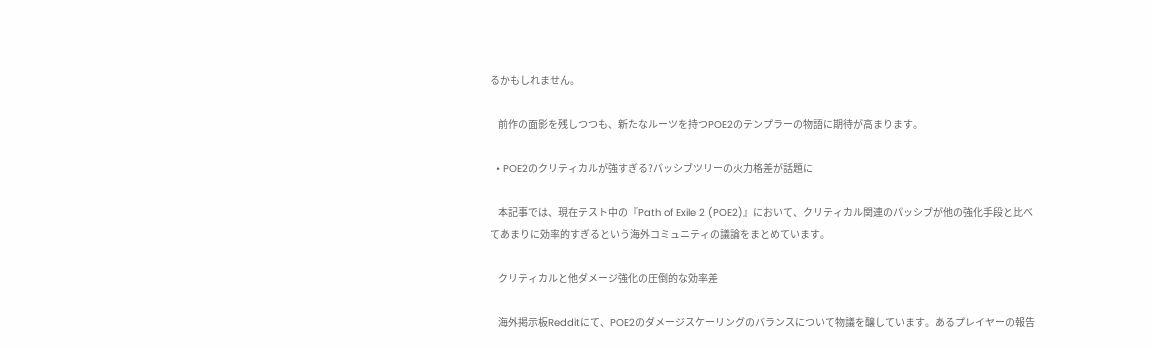るかもしれません。

    前作の面影を残しつつも、新たなルーツを持つPOE2のテンプラーの物語に期待が高まります。

  • POE2のクリティカルが強すぎる?パッシブツリーの火力格差が話題に

    本記事では、現在テスト中の『Path of Exile 2 (POE2)』において、クリティカル関連のパッシブが他の強化手段と比べてあまりに効率的すぎるという海外コミュニティの議論をまとめています。

    クリティカルと他ダメージ強化の圧倒的な効率差

    海外掲示板Redditにて、POE2のダメージスケーリングのバランスについて物議を醸しています。あるプレイヤーの報告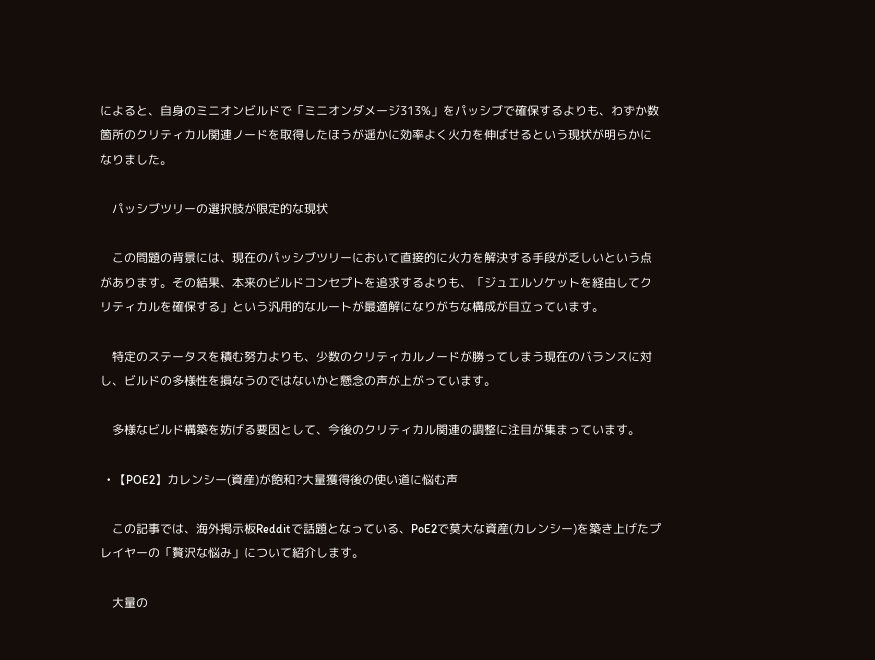によると、自身のミニオンビルドで「ミニオンダメージ313%」をパッシブで確保するよりも、わずか数箇所のクリティカル関連ノードを取得したほうが遥かに効率よく火力を伸ばせるという現状が明らかになりました。

    パッシブツリーの選択肢が限定的な現状

    この問題の背景には、現在のパッシブツリーにおいて直接的に火力を解決する手段が乏しいという点があります。その結果、本来のビルドコンセプトを追求するよりも、「ジュエルソケットを経由してクリティカルを確保する」という汎用的なルートが最適解になりがちな構成が目立っています。

    特定のステータスを積む努力よりも、少数のクリティカルノードが勝ってしまう現在のバランスに対し、ビルドの多様性を損なうのではないかと懸念の声が上がっています。

    多様なビルド構築を妨げる要因として、今後のクリティカル関連の調整に注目が集まっています。

  • 【POE2】カレンシー(資産)が飽和?大量獲得後の使い道に悩む声

    この記事では、海外掲示板Redditで話題となっている、PoE2で莫大な資産(カレンシー)を築き上げたプレイヤーの「贅沢な悩み」について紹介します。

    大量の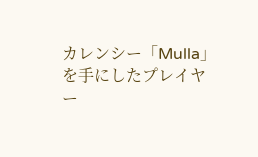カレンシー「Mulla」を手にしたプレイヤー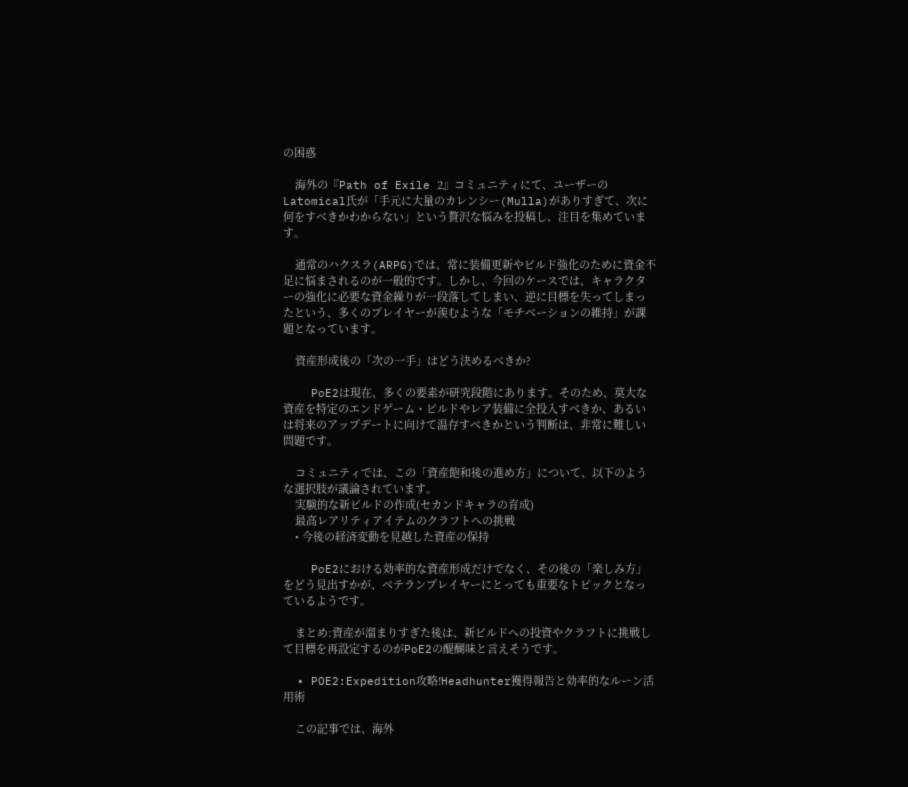の困惑

    海外の『Path of Exile 2』コミュニティにて、ユーザーのLatomical氏が「手元に大量のカレンシー(Mulla)がありすぎて、次に何をすべきかわからない」という贅沢な悩みを投稿し、注目を集めています。

    通常のハクスラ(ARPG)では、常に装備更新やビルド強化のために資金不足に悩まされるのが一般的です。しかし、今回のケースでは、キャラクターの強化に必要な資金繰りが一段落してしまい、逆に目標を失ってしまったという、多くのプレイヤーが羨むような「モチベーションの維持」が課題となっています。

    資産形成後の「次の一手」はどう決めるべきか?

    PoE2は現在、多くの要素が研究段階にあります。そのため、莫大な資産を特定のエンドゲーム・ビルドやレア装備に全投入すべきか、あるいは将来のアップデートに向けて温存すべきかという判断は、非常に難しい問題です。

    コミュニティでは、この「資産飽和後の進め方」について、以下のような選択肢が議論されています。
    実験的な新ビルドの作成(セカンドキャラの育成)
    最高レアリティアイテムのクラフトへの挑戦
    • 今後の経済変動を見越した資産の保持

    PoE2における効率的な資産形成だけでなく、その後の「楽しみ方」をどう見出すかが、ベテランプレイヤーにとっても重要なトピックとなっているようです。

    まとめ:資産が溜まりすぎた後は、新ビルドへの投資やクラフトに挑戦して目標を再設定するのがPoE2の醍醐味と言えそうです。

  • POE2:Expedition攻略!Headhunter獲得報告と効率的なルーン活用術

    この記事では、海外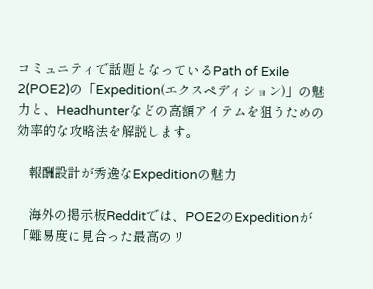コミュニティで話題となっているPath of Exile 2(POE2)の「Expedition(エクスペディション)」の魅力と、Headhunterなどの高額アイテムを狙うための効率的な攻略法を解説します。

    報酬設計が秀逸なExpeditionの魅力

    海外の掲示板Redditでは、POE2のExpeditionが「難易度に見合った最高のリ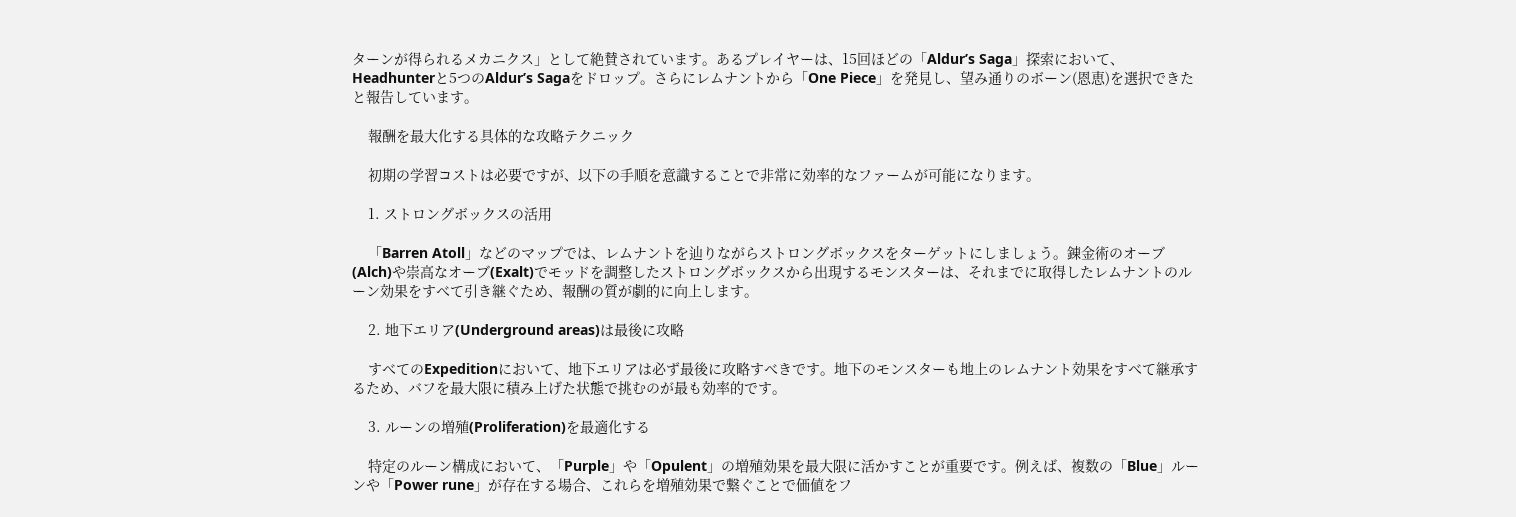ターンが得られるメカニクス」として絶賛されています。あるプレイヤーは、15回ほどの「Aldur’s Saga」探索において、Headhunterと5つのAldur’s Sagaをドロップ。さらにレムナントから「One Piece」を発見し、望み通りのボーン(恩恵)を選択できたと報告しています。

    報酬を最大化する具体的な攻略テクニック

    初期の学習コストは必要ですが、以下の手順を意識することで非常に効率的なファームが可能になります。

    1. ストロングボックスの活用

    「Barren Atoll」などのマップでは、レムナントを辿りながらストロングボックスをターゲットにしましょう。錬金術のオーブ(Alch)や崇高なオーブ(Exalt)でモッドを調整したストロングボックスから出現するモンスターは、それまでに取得したレムナントのルーン効果をすべて引き継ぐため、報酬の質が劇的に向上します。

    2. 地下エリア(Underground areas)は最後に攻略

    すべてのExpeditionにおいて、地下エリアは必ず最後に攻略すべきです。地下のモンスターも地上のレムナント効果をすべて継承するため、バフを最大限に積み上げた状態で挑むのが最も効率的です。

    3. ルーンの増殖(Proliferation)を最適化する

    特定のルーン構成において、「Purple」や「Opulent」の増殖効果を最大限に活かすことが重要です。例えば、複数の「Blue」ルーンや「Power rune」が存在する場合、これらを増殖効果で繋ぐことで価値をフ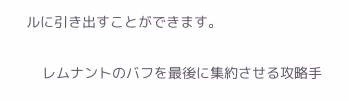ルに引き出すことができます。

    レムナントのバフを最後に集約させる攻略手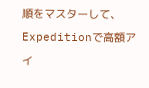順をマスターして、Expeditionで高額アイ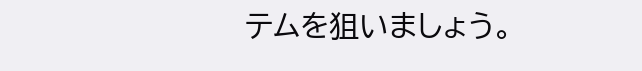テムを狙いましょう。